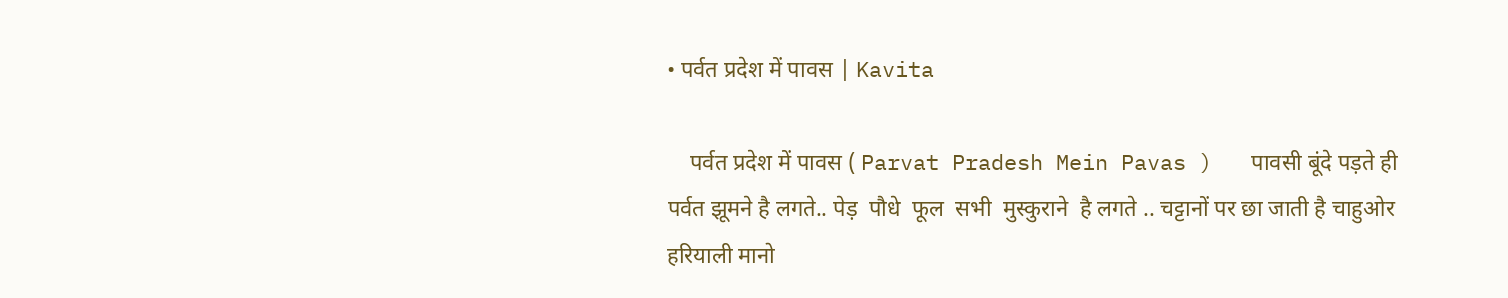• पर्वत प्रदेश में पावस | Kavita

    पर्वत प्रदेश में पावस ( Parvat Pradesh Mein Pavas )   पावसी बूंदे पड़ते ही पर्वत झूमने है लगते.. पेड़  पौधे  फूल  सभी  मुस्कुराने  है लगते .. चट्टानों पर छा जाती है चाहुओर हरियाली मानो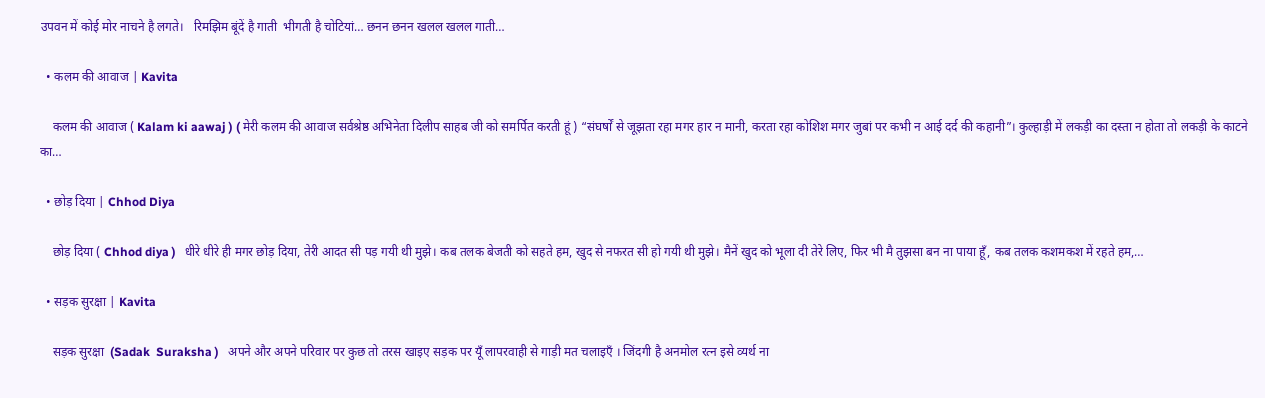उपवन में कोई मोर नाचने है लगते।   रिमझिम बूंदें है गाती  भीगती है चोटियां… छनन छनन खलल खलल गाती…

  • कलम की आवाज | Kavita

    कलम की आवाज ( Kalam ki aawaj ) ( मेरी कलम की आवाज सर्वश्रेष्ठ अभिनेता दिलीप साहब जी को समर्पित करती हूं ) “संघर्षों से जूझता रहा मगर हार न मानी, करता रहा कोशिश मगर जुबां पर कभी न आई दर्द की कहानी”। कुल्हाड़ी में लकड़ी का दस्ता न होता तो लकड़ी के काटने का…

  • छोड़ दिया | Chhod Diya

    छोड़ दिया ( Chhod diya )   धीरे धीरे ही मगर छोड़ दिया, तेरी आदत सी पड़ गयी थी मुझे। कब तलक बेजती को सहते हम, खुद से नफरत सी हो गयी थी मुझे। मैनें खुद को भूला दी तेरे लिए, फिर भी मै तुझसा बन ना पाया हूँ, कब तलक कशमकश में रहते हम,…

  • सड़क सुरक्षा | Kavita

    सड़क सुरक्षा  (Sadak  Suraksha )   अपने और अपने परिवार पर कुछ तो तरस खाइए सड़क पर यूँ लापरवाही से गाड़ी मत चलाइएँ । जिंदगी है अनमोल रत्न इसे व्यर्थ ना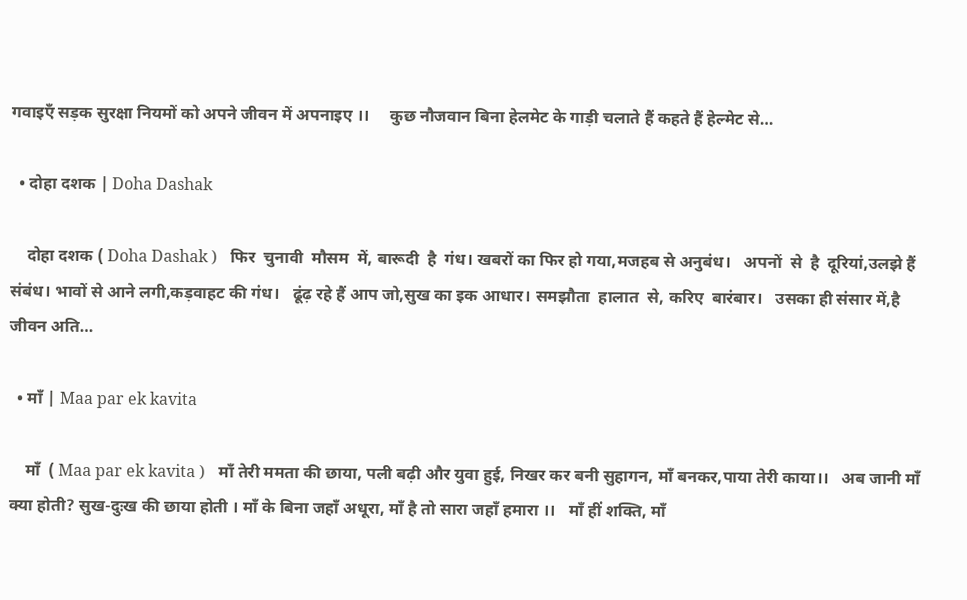गवाइएँ सड़क सुरक्षा नियमों को अपने जीवन में अपनाइए ।।     कुछ नौजवान बिना हेलमेट के गाड़ी चलाते हैं कहते हैं हेल्मेट से…

  • दोहा दशक | Doha Dashak

    दोहा दशक ( Doha Dashak )   फिर  चुनावी  मौसम  में, बारूदी  है  गंध। खबरों का फिर हो गया,मजहब से अनुबंध।   अपनों  से  है  दूरियां,उलझे हैं संबंध। भावों से आने लगी,कड़वाहट की गंध।   ढूंढ़ रहे हैं आप जो,सुख का इक आधार। समझौता  हालात  से, करिए  बारंबार।   उसका ही संसार में,है जीवन अति…

  • माँ | Maa par ek kavita

    माँ  ( Maa par ek kavita )   माँ तेरी ममता की छाया, पली बढ़ी और युवा हुई, निखर कर बनी सुहागन, माँ बनकर,पाया तेरी काया।।   अब जानी माँ क्या होती? सुख-दुःख की छाया होती । माँ के बिना जहाँ अधूरा, माँ है तो सारा जहाँ हमारा ।।   माँ हीं शक्ति, माँ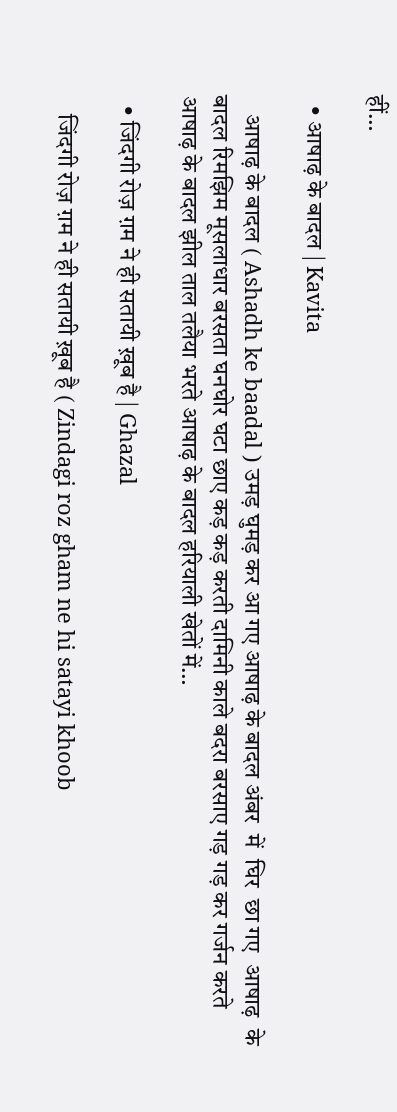हीं…

  • आषाढ़ के बादल | Kavita

    आषाढ़ के बादल ( Ashadh ke baadal ) उमड़ घुमड़ कर आ गए आषाढ़ के बादल अंबर  में  घिर  छा गए  आषाढ़  के  बादल रिमझिम मूसलाधार बरसता घनघोर घटा छाए कड़ कड़ करती दामिनी काले बदरा बरसाए गड़ गड़ कर गर्जन करते आषाढ़ के बादल झील ताल तलैया भरते आषाढ़ के बादल हरियाली खेतों में…

  • जिंदगी रोज़ ग़म ने ही सतायी ख़ूब है | Ghazal

    जिंदगी रोज़ ग़म ने ही सतायी ख़ूब है ( Zindagi roz gham ne hi satayi khoob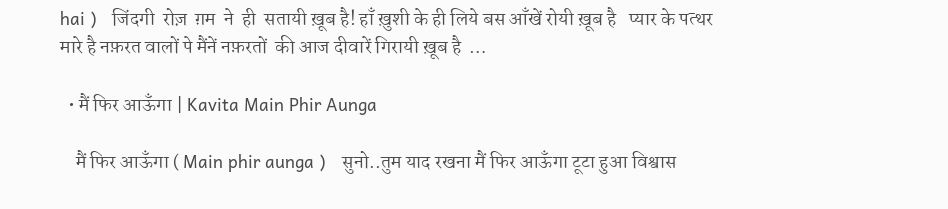hai )   जिंदगी  रोज़  ग़म  ने  ही  सतायी ख़ूब है! हाँ ख़ुशी के ही लिये बस आँखें रोयी ख़ूब है   प्यार के पत्थर मारे है नफ़रत वालों पे मैंनें नफ़रतों  की आज दीवारें गिरायी ख़ूब है  …

  • मैं फिर आऊँगा | Kavita Main Phir Aunga

    मैं फिर आऊँगा ( Main phir aunga )   सुनो..तुम याद रखना मैं फिर आऊँगा टूटा हुआ विश्वास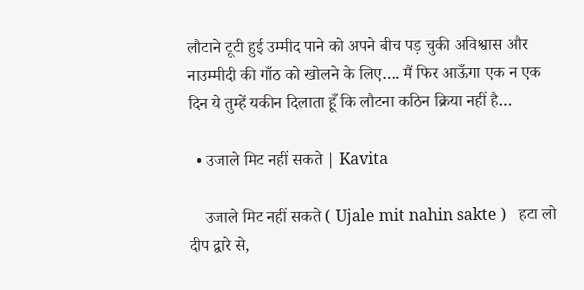लौटाने टूटी हुई उम्मीद पाने को अपने बीच पड़ चुकी अविश्वास और नाउम्मीदी की गाँठ को खोलने के लिए…. मैं फिर आऊँगा एक न एक दिन ये तुम्हें यकीन दिलाता हूँ कि लौटना कठिन क्रिया नहीं है…

  • उजाले मिट नहीं सकते | Kavita

    उजाले मिट नहीं सकते ( Ujale mit nahin sakte )   हटा लो दीप द्वारे से,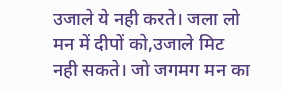उजाले ये नही करते। जला लो मन में दीपों को,उजाले मिट नही सकते। जो जगमग मन का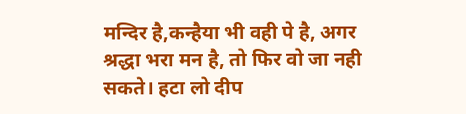मन्दिर है,कन्हैया भी वही पे है, अगर श्रद्धा भरा मन है, तो फिर वो जा नही सकते। हटा लो दीप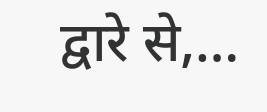द्वारे से,…